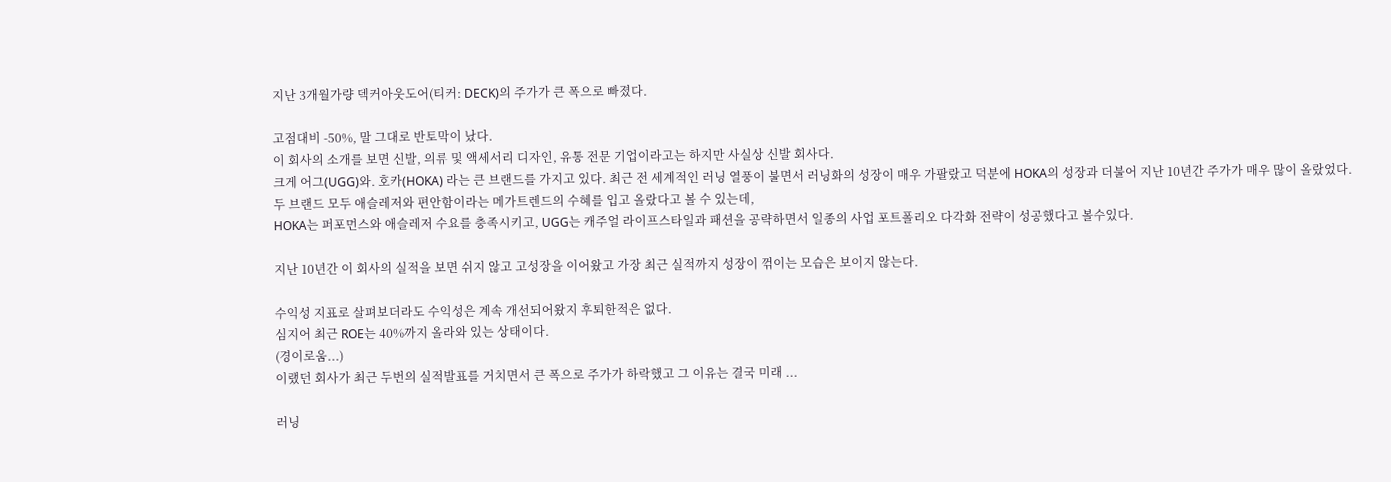지난 3개월가량 덱커아웃도어(티커: DECK)의 주가가 큰 폭으로 빠졌다.

고점대비 -50%, 말 그대로 반토막이 났다.
이 회사의 소개를 보면 신발, 의류 및 액세서리 디자인, 유통 전문 기업이라고는 하지만 사실상 신발 회사다.
크게 어그(UGG)와. 호카(HOKA) 라는 큰 브랜드를 가지고 있다. 최근 전 세계적인 러닝 열풍이 불면서 러닝화의 성장이 매우 가팔랐고 덕분에 HOKA의 성장과 더불어 지난 10년간 주가가 매우 많이 올랐었다.
두 브랜드 모두 애슬레저와 편안함이라는 메가트렌드의 수혜를 입고 올랐다고 볼 수 있는데,
HOKA는 퍼포먼스와 애슬레저 수요를 충족시키고, UGG는 캐주얼 라이프스타일과 패션을 공략하면서 일종의 사업 포트폴리오 다각화 전략이 성공했다고 볼수있다.

지난 10년간 이 회사의 실적을 보면 쉬지 않고 고성장을 이어왔고 가장 최근 실적까지 성장이 꺾이는 모습은 보이지 않는다.

수익성 지표로 살펴보더라도 수익성은 계속 개선되어왔지 후퇴한적은 없다.
심지어 최근 ROE는 40%까지 올라와 있는 상태이다.
(경이로움...)
이랬던 회사가 최근 두번의 실적발표를 거치면서 큰 폭으로 주가가 하락했고 그 이유는 결국 미래 ...

러닝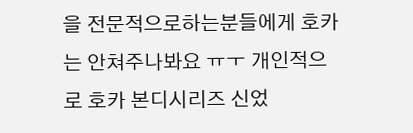을 전문적으로하는분들에게 호카는 안쳐주나봐요 ㅠㅜ 개인적으로 호카 본디시리즈 신었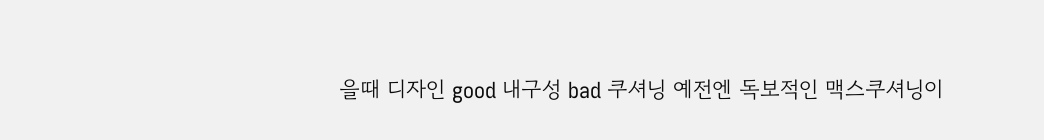을때 디자인 good 내구성 bad 쿠셔닝 예전엔 독보적인 맥스쿠셔닝이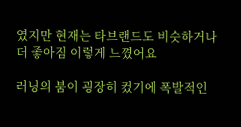였지만 현재는 타브랜드도 비슷하거나 더 좋아짐 이렇게 느꼈어요

러닝의 붐이 굉장히 컸기에 폭발적인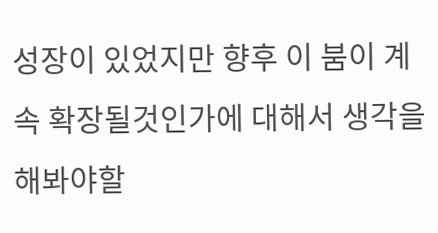성장이 있었지만 향후 이 붐이 계속 확장될것인가에 대해서 생각을 해봐야할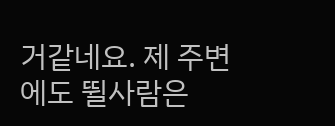거같네요. 제 주변에도 뛸사람은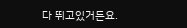다 뛰고있거든요.